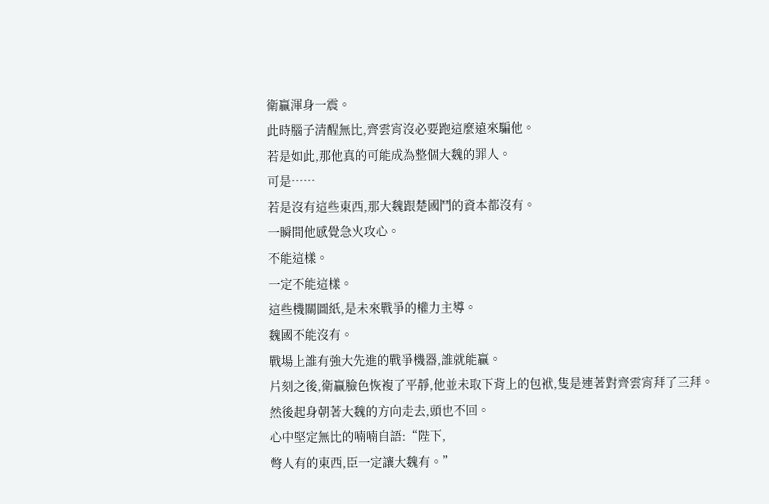衛贏渾身一震。
此時腦子清醒無比,齊雲宵沒必要跑這麼遠來騙他。
若是如此,那他真的可能成為整個大魏的罪人。
可是……
若是沒有這些東西,那大魏跟楚國鬥的資本都沒有。
一瞬間他感覺急火攻心。
不能這樣。
一定不能這樣。
這些機關圖紙,是未來戰爭的權力主導。
魏國不能沒有。
戰場上誰有強大先進的戰爭機器,誰就能贏。
片刻之後,衛贏臉色恢複了平靜,他並未取下背上的包袱,隻是連著對齊雲宵拜了三拜。
然後起身朝著大魏的方向走去,頭也不回。
心中堅定無比的喃喃自語:“陛下,
彆人有的東西,臣一定讓大魏有。”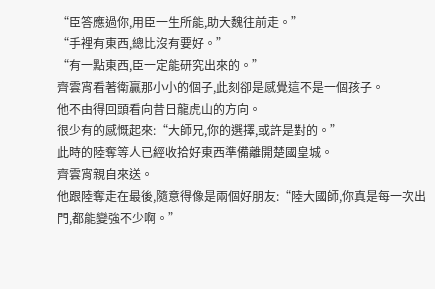“臣答應過你,用臣一生所能,助大魏往前走。”
“手裡有東西,總比沒有要好。”
“有一點東西,臣一定能研究出來的。”
齊雲宵看著衛贏那小小的個子,此刻卻是感覺這不是一個孩子。
他不由得回頭看向昔日龍虎山的方向。
很少有的感慨起來:“大師兄,你的選擇,或許是對的。”
此時的陸奪等人已經收拾好東西準備離開楚國皇城。
齊雲宵親自來送。
他跟陸奪走在最後,隨意得像是兩個好朋友:“陸大國師,你真是每一次出門,都能變強不少啊。”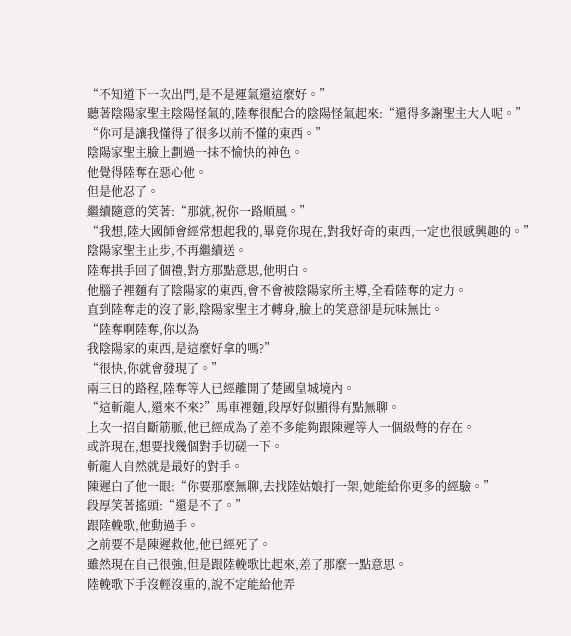“不知道下一次出門,是不是運氣還這麼好。”
聽著陰陽家聖主陰陽怪氣的,陸奪很配合的陰陽怪氣起來:“還得多謝聖主大人呢。”
“你可是讓我懂得了很多以前不懂的東西。”
陰陽家聖主臉上劃過一抹不愉快的神色。
他覺得陸奪在惡心他。
但是他忍了。
繼續隨意的笑著:“那就,祝你一路順風。”
“我想,陸大國師會經常想起我的,畢竟你現在,對我好奇的東西,一定也很感興趣的。”
陰陽家聖主止步,不再繼續送。
陸奪拱手回了個禮,對方那點意思,他明白。
他腦子裡麵有了陰陽家的東西,會不會被陰陽家所主導,全看陸奪的定力。
直到陸奪走的沒了影,陰陽家聖主才轉身,臉上的笑意卻是玩味無比。
“陸奪啊陸奪,你以為
我陰陽家的東西,是這麼好拿的嗎?”
“很快,你就會發現了。”
兩三日的路程,陸奪等人已經離開了楚國皇城境內。
“這斬龍人,還來不來?”馬車裡麵,段厚好似顯得有點無聊。
上次一招自斷筋脈,他已經成為了差不多能夠跟陳遲等人一個級彆的存在。
或許現在,想要找幾個對手切磋一下。
斬龍人自然就是最好的對手。
陳遲白了他一眼:“你要那麼無聊,去找陸姑娘打一架,她能給你更多的經驗。”
段厚笑著搖頭:“還是不了。”
跟陸輓歌,他動過手。
之前要不是陳遲救他,他已經死了。
雖然現在自己很強,但是跟陸輓歌比起來,差了那麼一點意思。
陸輓歌下手沒輕沒重的,說不定能給他弄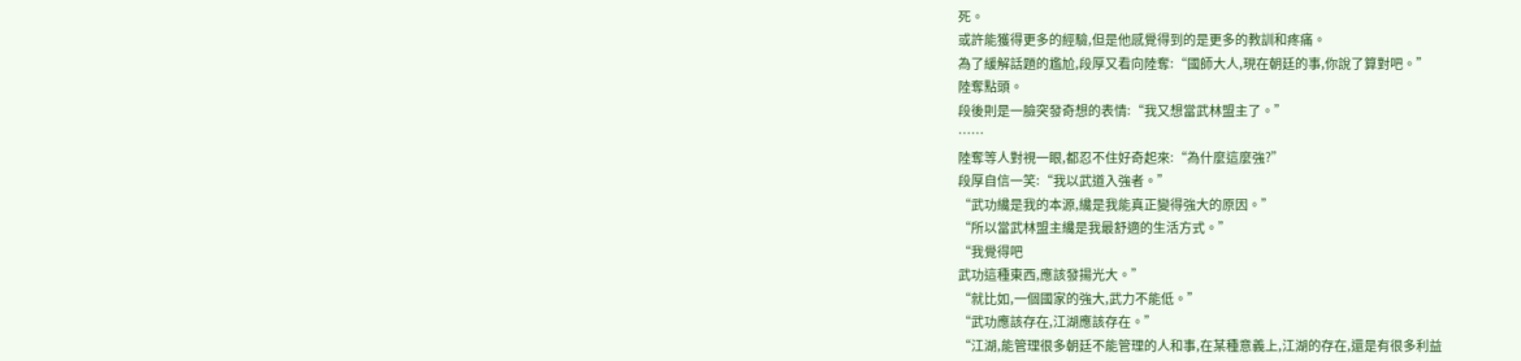死。
或許能獲得更多的經驗,但是他感覺得到的是更多的教訓和疼痛。
為了緩解話題的尷尬,段厚又看向陸奪:“國師大人,現在朝廷的事,你說了算對吧。”
陸奪點頭。
段後則是一臉突發奇想的表情:“我又想當武林盟主了。”
……
陸奪等人對視一眼,都忍不住好奇起來:“為什麼這麼強?”
段厚自信一笑:“我以武道入強者。”
“武功纔是我的本源,纔是我能真正變得強大的原因。”
“所以當武林盟主纔是我最舒適的生活方式。”
“我覺得吧
武功這種東西,應該發揚光大。”
“就比如,一個國家的強大,武力不能低。”
“武功應該存在,江湖應該存在。”
“江湖,能管理很多朝廷不能管理的人和事,在某種意義上,江湖的存在,還是有很多利益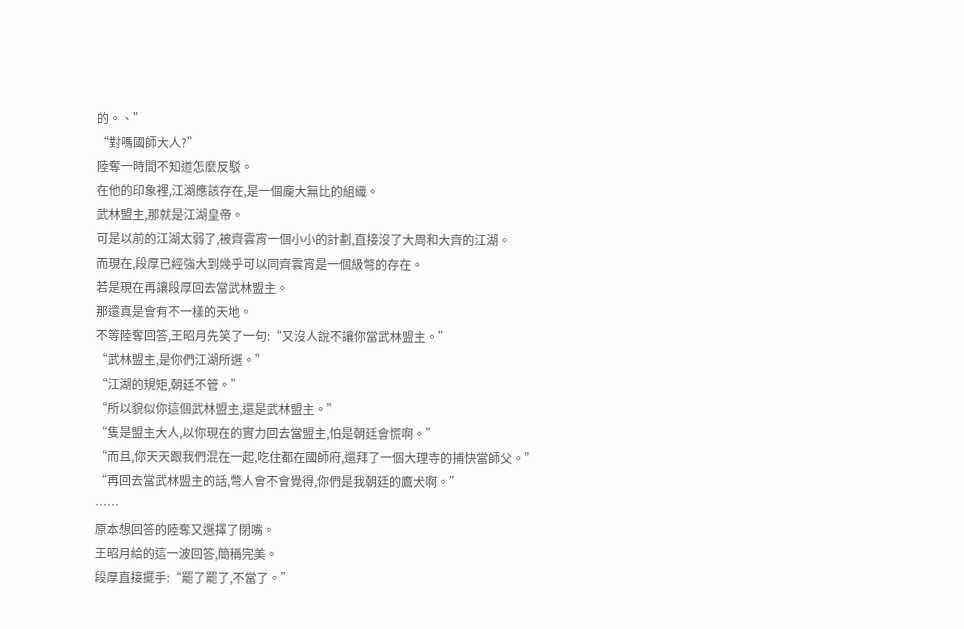的。、”
“對嗎國師大人?”
陸奪一時間不知道怎麼反駁。
在他的印象裡,江湖應該存在,是一個龐大無比的組織。
武林盟主,那就是江湖皇帝。
可是以前的江湖太弱了,被齊雲宵一個小小的計劃,直接沒了大周和大齊的江湖。
而現在,段厚已經強大到幾乎可以同齊雲宵是一個級彆的存在。
若是現在再讓段厚回去當武林盟主。
那還真是會有不一樣的天地。
不等陸奪回答,王昭月先笑了一句:“又沒人說不讓你當武林盟主。”
“武林盟主,是你們江湖所選。”
“江湖的規矩,朝廷不管。”
“所以貌似你這個武林盟主,還是武林盟主。”
“隻是盟主大人,以你現在的實力回去當盟主,怕是朝廷會慌啊。”
“而且,你天天跟我們混在一起,吃住都在國師府,還拜了一個大理寺的捕快當師父。”
“再回去當武林盟主的話,彆人會不會覺得,你們是我朝廷的鷹犬啊。”
……
原本想回答的陸奪又選擇了閉嘴。
王昭月給的這一波回答,簡稱完美。
段厚直接擺手:“罷了罷了,不當了。”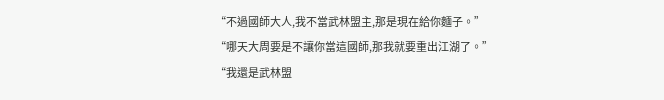“不過國師大人,我不當武林盟主,那是現在給你麵子。”
“哪天大周要是不讓你當這國師,那我就要重出江湖了。”
“我還是武林盟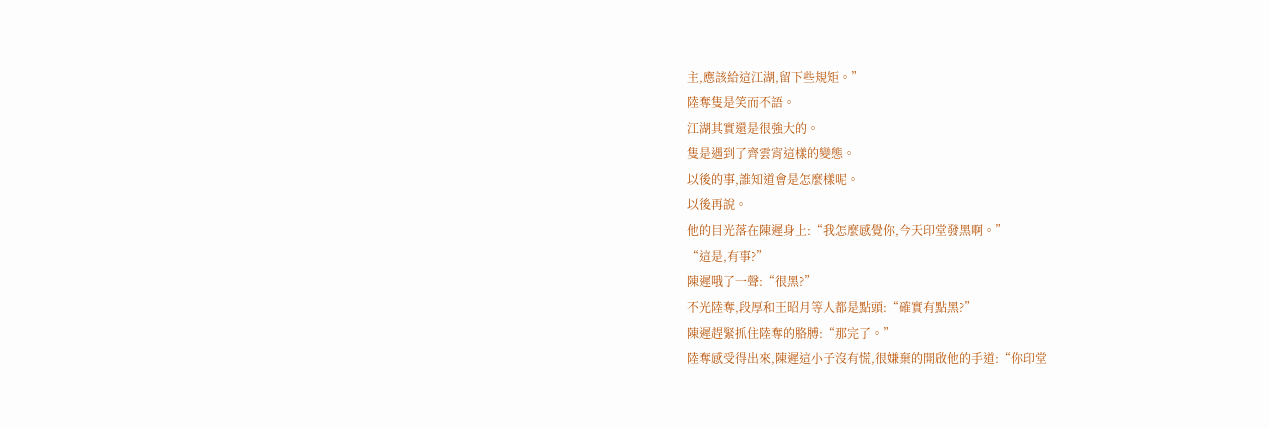主,應該給這江湖,留下些規矩。”
陸奪隻是笑而不語。
江湖其實還是很強大的。
隻是遇到了齊雲宵這樣的變態。
以後的事,誰知道會是怎麼樣呢。
以後再說。
他的目光落在陳遲身上:“我怎麼感覺你,今天印堂發黑啊。”
“這是,有事?”
陳遲哦了一聲:“很黑?”
不光陸奪,段厚和王昭月等人都是點頭:“確實有點黑?”
陳遲趕緊抓住陸奪的胳膊:“那完了。”
陸奪感受得出來,陳遲這小子沒有慌,很嫌棄的開啟他的手道:“你印堂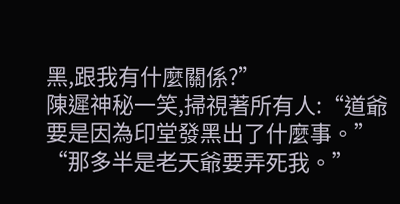黑,跟我有什麼關係?”
陳遲神秘一笑,掃視著所有人:“道爺要是因為印堂發黑出了什麼事。”
“那多半是老天爺要弄死我。”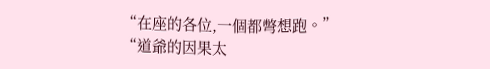“在座的各位,一個都彆想跑。”
“道爺的因果太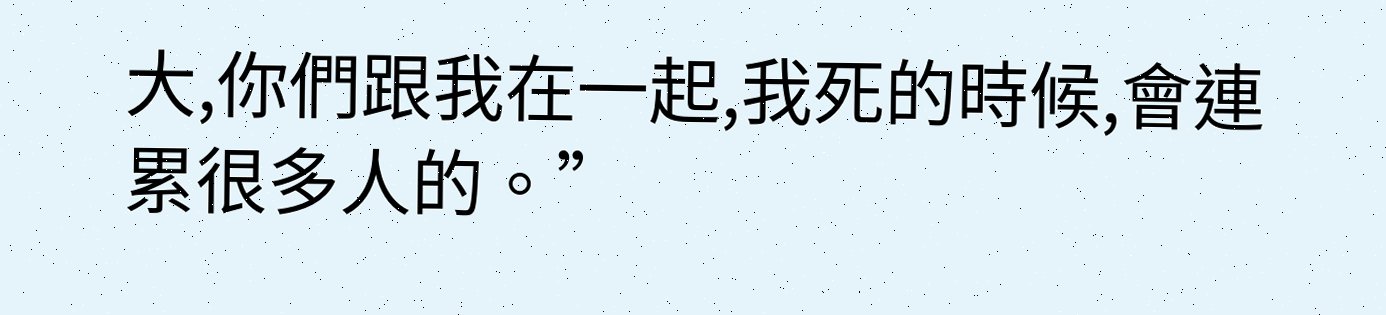大,你們跟我在一起,我死的時候,會連累很多人的。”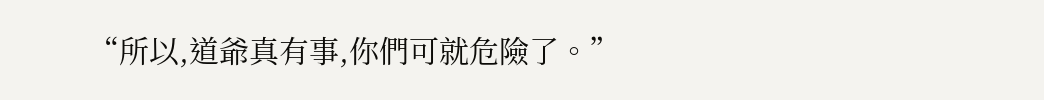“所以,道爺真有事,你們可就危險了。”